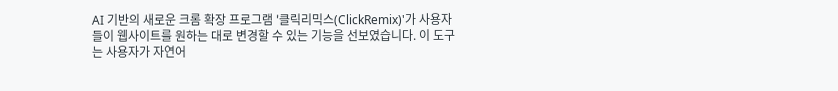AI 기반의 새로운 크롬 확장 프로그램 '클릭리믹스(ClickRemix)'가 사용자들이 웹사이트를 원하는 대로 변경할 수 있는 기능을 선보였습니다. 이 도구는 사용자가 자연어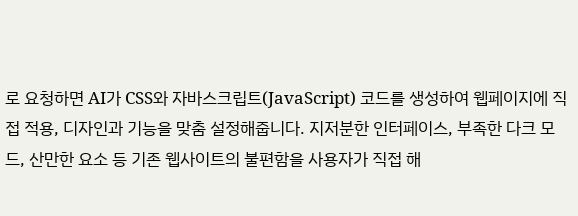로 요청하면 AI가 CSS와 자바스크립트(JavaScript) 코드를 생성하여 웹페이지에 직접 적용, 디자인과 기능을 맞춤 설정해줍니다. 지저분한 인터페이스, 부족한 다크 모드, 산만한 요소 등 기존 웹사이트의 불편함을 사용자가 직접 해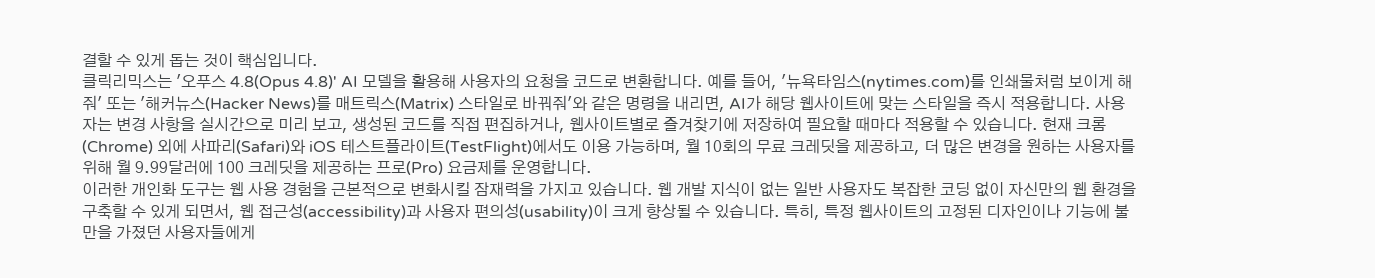결할 수 있게 돕는 것이 핵심입니다.
클릭리믹스는 '오푸스 4.8(Opus 4.8)' AI 모델을 활용해 사용자의 요청을 코드로 변환합니다. 예를 들어, '뉴욕타임스(nytimes.com)를 인쇄물처럼 보이게 해줘' 또는 '해커뉴스(Hacker News)를 매트릭스(Matrix) 스타일로 바꿔줘'와 같은 명령을 내리면, AI가 해당 웹사이트에 맞는 스타일을 즉시 적용합니다. 사용자는 변경 사항을 실시간으로 미리 보고, 생성된 코드를 직접 편집하거나, 웹사이트별로 즐겨찾기에 저장하여 필요할 때마다 적용할 수 있습니다. 현재 크롬(Chrome) 외에 사파리(Safari)와 iOS 테스트플라이트(TestFlight)에서도 이용 가능하며, 월 10회의 무료 크레딧을 제공하고, 더 많은 변경을 원하는 사용자를 위해 월 9.99달러에 100 크레딧을 제공하는 프로(Pro) 요금제를 운영합니다.
이러한 개인화 도구는 웹 사용 경험을 근본적으로 변화시킬 잠재력을 가지고 있습니다. 웹 개발 지식이 없는 일반 사용자도 복잡한 코딩 없이 자신만의 웹 환경을 구축할 수 있게 되면서, 웹 접근성(accessibility)과 사용자 편의성(usability)이 크게 향상될 수 있습니다. 특히, 특정 웹사이트의 고정된 디자인이나 기능에 불만을 가졌던 사용자들에게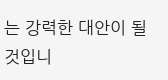는 강력한 대안이 될 것입니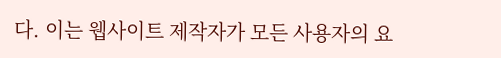다. 이는 웹사이트 제작자가 모든 사용자의 요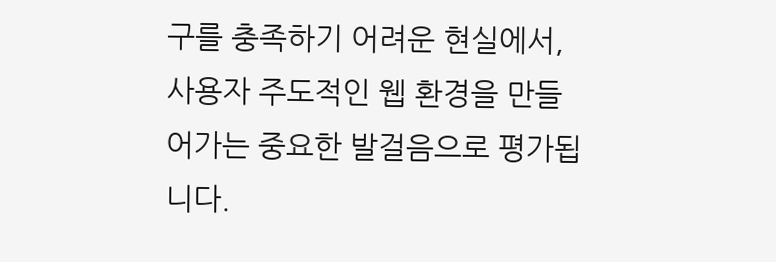구를 충족하기 어려운 현실에서, 사용자 주도적인 웹 환경을 만들어가는 중요한 발걸음으로 평가됩니다.